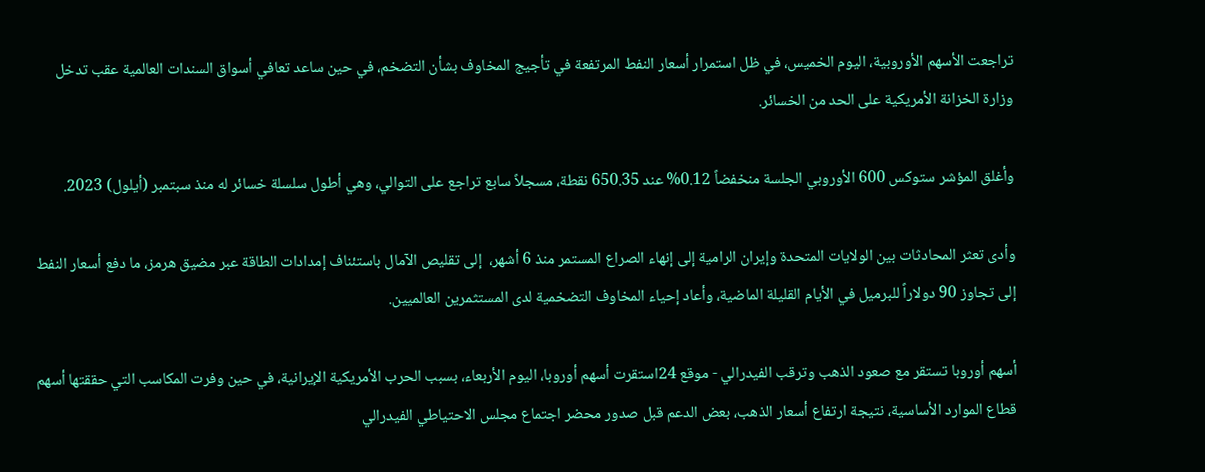تراجعت الأسهم الأوروبية، اليوم الخميس، في ظل استمرار أسعار النفط المرتفعة في تأجيج المخاوف بشأن التضخم، في حين ساعد تعافي أسواق السندات العالمية عقب تدخل وزارة الخزانة الأمريكية على الحد من الخسائر.

وأغلق المؤشر ستوكس 600 الأوروبي الجلسة منخفضاً 0.12% عند 650.35 نقطة، مسجلاً سابع تراجع على التوالي، وهي أطول سلسلة خسائر له منذ سبتمبر (أيلول) 2023.

وأدى تعثر المحادثات بين الولايات المتحدة وإيران الرامية إلى إنهاء الصراع المستمر منذ 6 أشهر،  إلى تقليص الآمال باستئناف إمدادات الطاقة عبر مضيق هرمز، ما دفع أسعار النفط إلى تجاوز 90 دولاراً للبرميل في الأيام القليلة الماضية، وأعاد إحياء المخاوف التضخمية لدى المستثمرين العالميين.

أسهم أوروبا تستقر مع صعود الذهب وترقب الفيدرالي - موقع 24استقرت أسهم أوروبا، اليوم الأربعاء، بسبب الحرب الأمريكية الإيرانية، في حين وفرت المكاسب التي حققتها أسهم قطاع الموارد الأساسية، نتيجة ارتفاع أسعار الذهب، بعض الدعم قبل صدور محضر اجتماع مجلس الاحتياطي الفيدرالي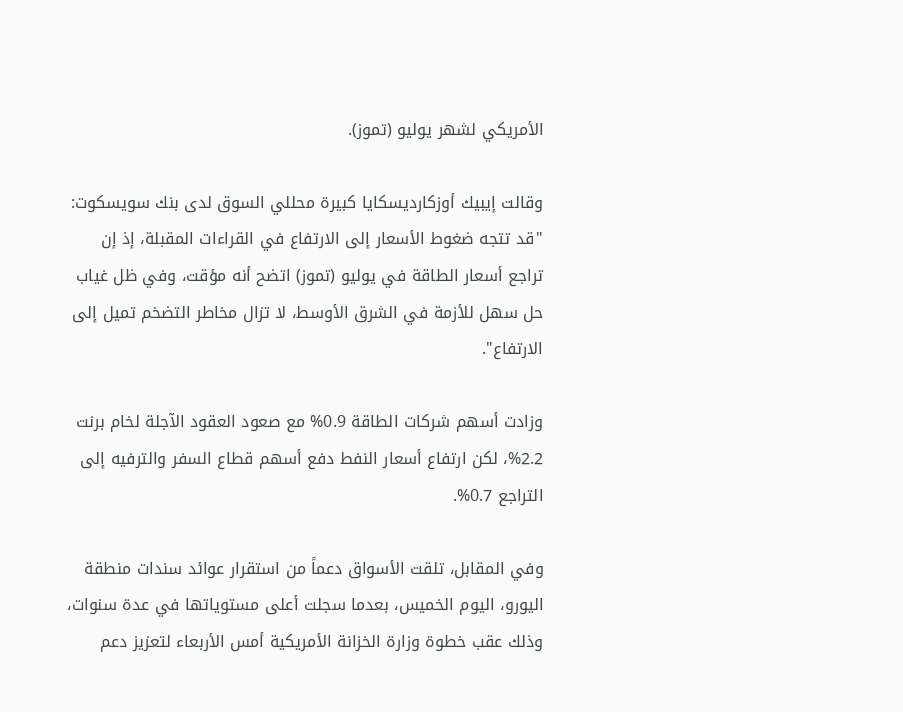الأمريكي لشهر يوليو (تموز).

وقالت إيبيك أوزكارديسكايا كبيرة محللي السوق لدى بنك سويسكوت: "قد تتجه ضغوط الأسعار إلى الارتفاع في القراءات المقبلة، إذ إن تراجع أسعار الطاقة في يوليو (تموز) اتضح أنه مؤقت، وفي ظل غياب حل سهل للأزمة في الشرق الأوسط، لا تزال مخاطر التضخم تميل إلى الارتفاع".

وزادت أسهم شركات الطاقة 0.9% مع صعود العقود الآجلة لخام برنت 2.2%، لكن ارتفاع أسعار النفط دفع أسهم قطاع السفر والترفيه إلى التراجع 0.7%.

وفي المقابل، تلقت الأسواق دعماً من استقرار عوائد سندات منطقة اليورو، اليوم الخميس، بعدما سجلت أعلى مستوياتها في عدة سنوات، وذلك عقب خطوة وزارة الخزانة الأمريكية أمس الأربعاء لتعزيز دعم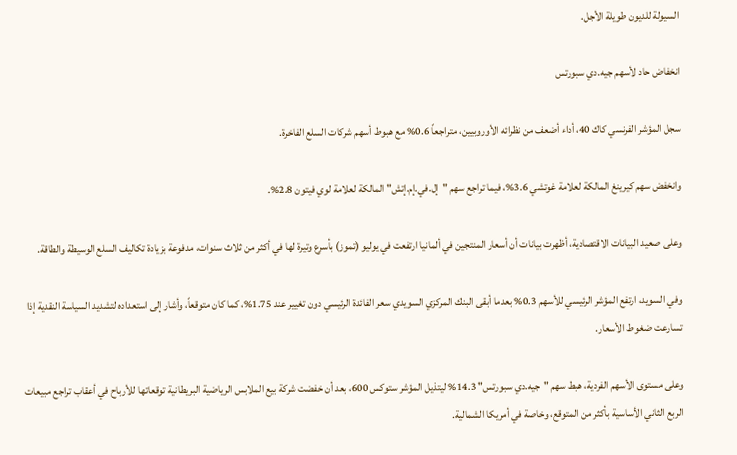السيولة للديون طويلة الأجل.

انخفاض حاد لأسهم جيه.دي سبورتس

سجل المؤشر الفرنسي كاك 40، أداء أضعف من نظرائه الأوروبيين، متراجعاً 0.6% مع هبوط أسهم شركات السلع الفاخرة.

وانخفض سهم كيرينغ المالكة لعلامة غوتشي 3.6%، فيما تراجع سهم "إل.في.إم.إتش" المالكة لعلامة لوي فيتون 2.8%.

وعلى صعيد البيانات الاقتصادية، أظهرت بيانات أن أسعار المنتجين في ألمانيا ارتفعت في يوليو (تموز) بأسرع وتيرة لها في أكثر من ثلاث سنوات، مدفوعة بزيادة تكاليف السلع الوسيطة والطاقة.

وفي السويد، ارتفع المؤشر الرئيسي للأسهم 0.3% بعدما أبقى البنك المركزي السويدي سعر الفائدة الرئيسي دون تغيير عند 1.75%، كما كان متوقعاً، وأشار إلى استعداده لتشديد السياسة النقدية إذا تسارعت ضغوط الأسعار.

وعلى مستوى الأسهم الفردية، هبط سهم "جيه.دي سبورتس" 14.3% ليتذيل المؤشر ستوكس 600، بعد أن خفضت شركة بيع الملابس الرياضية البريطانية توقعاتها للأرباح في أعقاب تراجع مبيعات الربع الثاني الأساسية بأكثر من المتوقع، وخاصة في أمريكا الشمالية.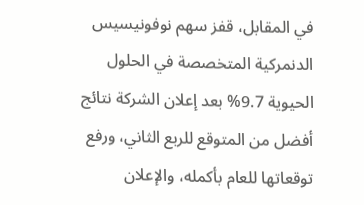في المقابل، قفز سهم نوفونيسيس الدنمركية المتخصصة في الحلول الحيوية 9.7% بعد إعلان الشركة نتائج أفضل من المتوقع للربع الثاني، ورفع توقعاتها للعام بأكمله، والإعلان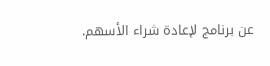عن برنامج لإعادة شراء الأسهم.